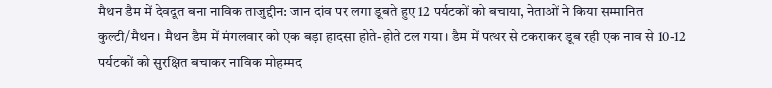मैथन डैम में देवदूत बना नाविक ताजुद्दीन: जान दांव पर लगा डूबते हुए 12 पर्यटकों को बचाया, नेताओं ने किया सम्मानित
कुल्टी/मैथन। मैथन डैम में मंगलवार को एक बड़ा हादसा होते-होते टल गया। डैम में पत्थर से टकराकर डूब रही एक नाव से 10-12 पर्यटकों को सुरक्षित बचाकर नाविक मोहम्मद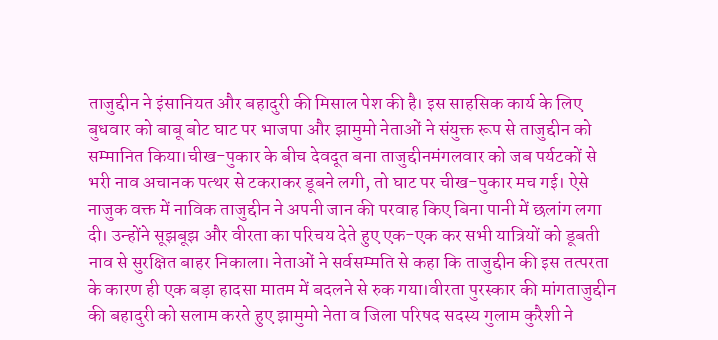ताजुद्दीन ने इंसानियत और बहादुरी की मिसाल पेश की है। इस साहसिक कार्य के लिए बुधवार को बाबू बोट घाट पर भाजपा और झामुमो नेताओं ने संयुक्त रूप से ताजुद्दीन को सम्मानित किया।चीख-पुकार के बीच देवदूत बना ताजुद्दीनमंगलवार को जब पर्यटकों से भरी नाव अचानक पत्थर से टकराकर डूबने लगी, तो घाट पर चीख-पुकार मच गई। ऐसे नाजुक वक्त में नाविक ताजुद्दीन ने अपनी जान की परवाह किए बिना पानी में छलांग लगा दी। उन्होंने सूझबूझ और वीरता का परिचय देते हुए एक-एक कर सभी यात्रियों को डूबती नाव से सुरक्षित बाहर निकाला। नेताओं ने सर्वसम्मति से कहा कि ताजुद्दीन की इस तत्परता के कारण ही एक बड़ा हादसा मातम में बदलने से रुक गया।वीरता पुरस्कार की मांगताजुद्दीन की बहादुरी को सलाम करते हुए झामुमो नेता व जिला परिषद सदस्य गुलाम कुरैशी ने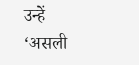उन्हें ‘असली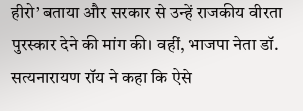हीरो’ बताया और सरकार से उन्हें राजकीय वीरता पुरस्कार देने की मांग की। वहीं, भाजपा नेता डॉ. सत्यनारायण रॉय ने कहा कि ऐसे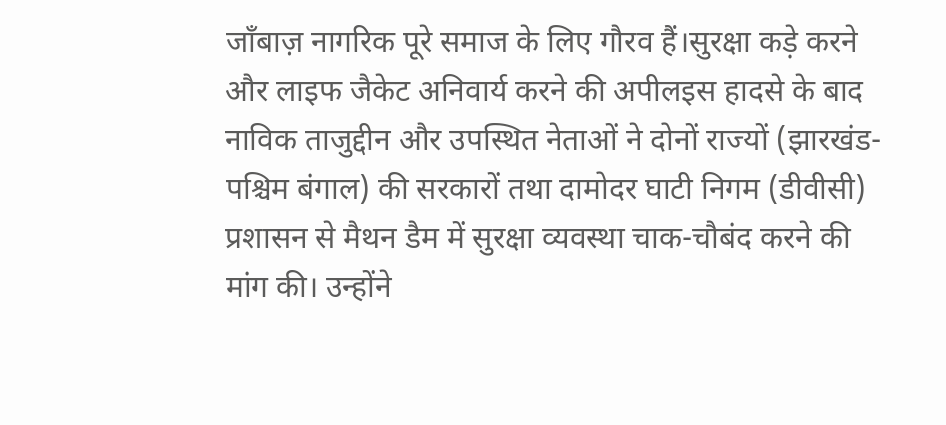जाँबाज़ नागरिक पूरे समाज के लिए गौरव हैं।सुरक्षा कड़े करने और लाइफ जैकेट अनिवार्य करने की अपीलइस हादसे के बाद नाविक ताजुद्दीन और उपस्थित नेताओं ने दोनों राज्यों (झारखंड-पश्चिम बंगाल) की सरकारों तथा दामोदर घाटी निगम (डीवीसी) प्रशासन से मैथन डैम में सुरक्षा व्यवस्था चाक-चौबंद करने की मांग की। उन्होंने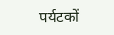पर्यटकों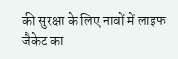की सुरक्षा के लिए नावों में लाइफ जैकेट का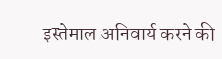इस्तेमाल अनिवार्य करने की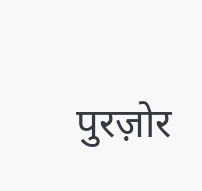पुरज़ोर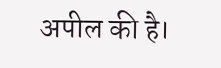अपील की है।